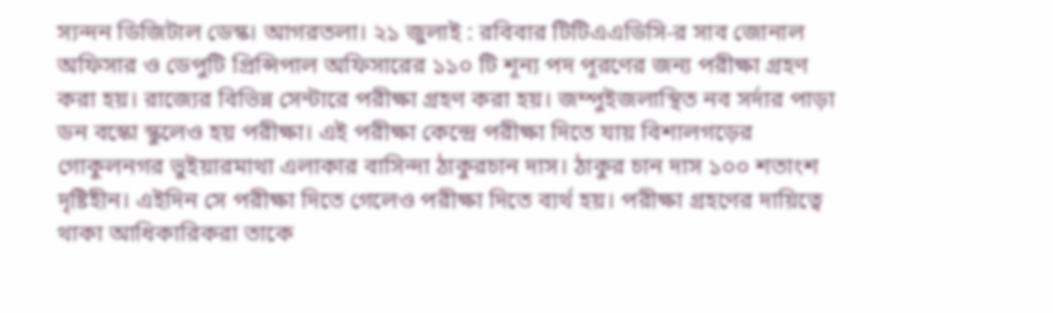স্যন্দন ডিজিটাল ডেস্ক। আগরতলা। ২১ জুলাই : রবিবার টিটিএএডিসি-র সাব জোনাল অফিসার ও ডেপুটি প্রিন্সিপাল অফিসারের ১১০ টি শূন্য পদ পূরণের জন্য পরীক্ষা গ্রহণ করা হয়। রাজ্যের বিভিন্ন সেন্টারে পরীক্ষা গ্রহণ করা হয়। জম্পুইজলাস্থিত নব সর্দার পাড়া ডন বস্কো স্কুলেও হয় পরীক্ষা। এই পরীক্ষা কেন্দ্রে পরীক্ষা দিতে যায় বিশালগড়ের গোকুলনগর ভুইয়ারমাথা এলাকার বাসিন্দা ঠাকুরচান দাস। ঠাকুর চান দাস ১০০ শতাংশ দৃষ্টিহীন। এইদিন সে পরীক্ষা দিতে গেলেও পরীক্ষা দিতে ব্যর্থ হয়। পরীক্ষা গ্রহণের দায়িত্বে থাকা আধিকারিকরা তাকে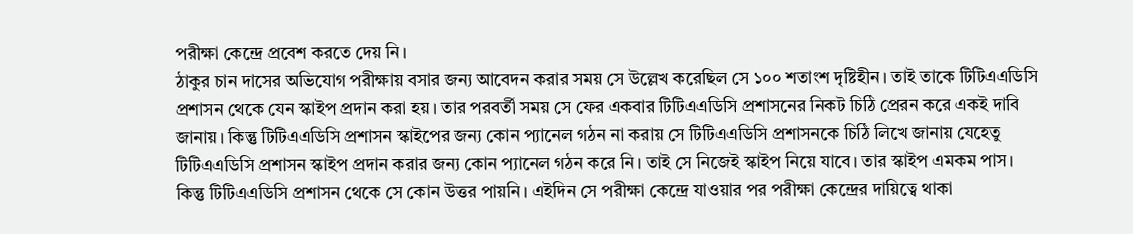পরীক্ষা কেন্দ্রে প্রবেশ করতে দেয় নি।
ঠাকুর চান দাসের অভিযোগ পরীক্ষায় বসার জন্য আবেদন করার সময় সে উল্লেখ করেছিল সে ১০০ শতাংশ দৃষ্টিহীন। তাই তাকে টিটিএএডিসি প্রশাসন থেকে যেন স্কাইপ প্রদান করা হয়। তার পরবর্তী সময় সে ফের একবার টিটিএএডিসি প্রশাসনের নিকট চিঠি প্রেরন করে একই দাবি জানায়। কিন্তু টিটিএএডিসি প্রশাসন স্কাইপের জন্য কোন প্যানেল গঠন না করায় সে টিটিএএডিসি প্রশাসনকে চিঠি লিখে জানায় যেহেতু টিটিএএডিসি প্রশাসন স্কাইপ প্রদান করার জন্য কোন প্যানেল গঠন করে নি। তাই সে নিজেই স্কাইপ নিয়ে যাবে। তার স্কাইপ এমকম পাস। কিন্তু টিটিএএডিসি প্রশাসন থেকে সে কোন উত্তর পায়নি। এইদিন সে পরীক্ষা কেন্দ্রে যাওয়ার পর পরীক্ষা কেন্দ্রের দায়িত্বে থাকা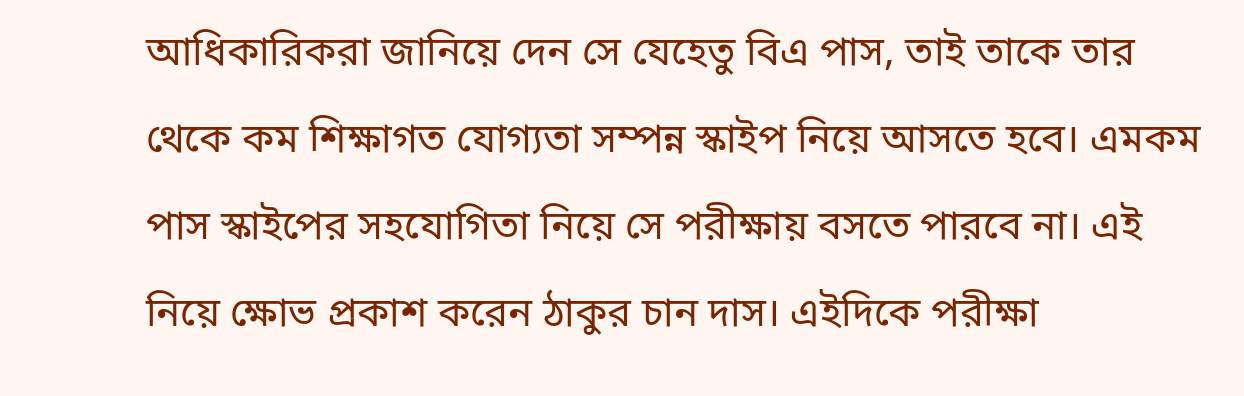আধিকারিকরা জানিয়ে দেন সে যেহেতু বিএ পাস, তাই তাকে তার থেকে কম শিক্ষাগত যোগ্যতা সম্পন্ন স্কাইপ নিয়ে আসতে হবে। এমকম পাস স্কাইপের সহযোগিতা নিয়ে সে পরীক্ষায় বসতে পারবে না। এই নিয়ে ক্ষোভ প্রকাশ করেন ঠাকুর চান দাস। এইদিকে পরীক্ষা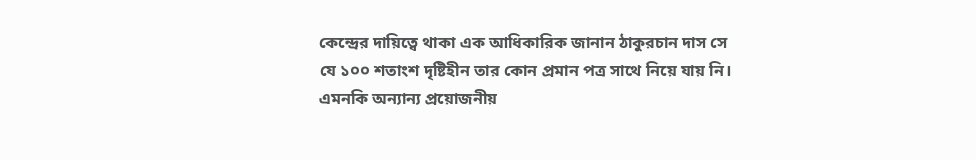কেন্দ্রের দায়িত্বে থাকা এক আধিকারিক জানান ঠাকুরচান দাস সে যে ১০০ শতাংশ দৃষ্টিহীন তার কোন প্রমান পত্র সাথে নিয়ে যায় নি। এমনকি অন্যান্য প্রয়োজনীয়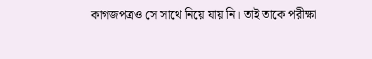কাগজপত্রও সে সাথে নিয়ে যায় নি। তাই তাকে পরীক্ষা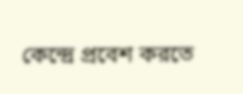কেন্দ্রে প্রবেশ করতে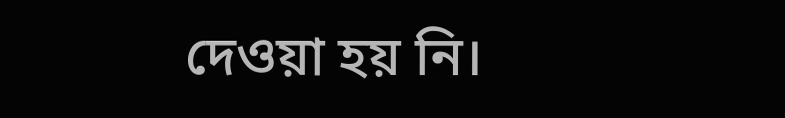দেওয়া হয় নি।